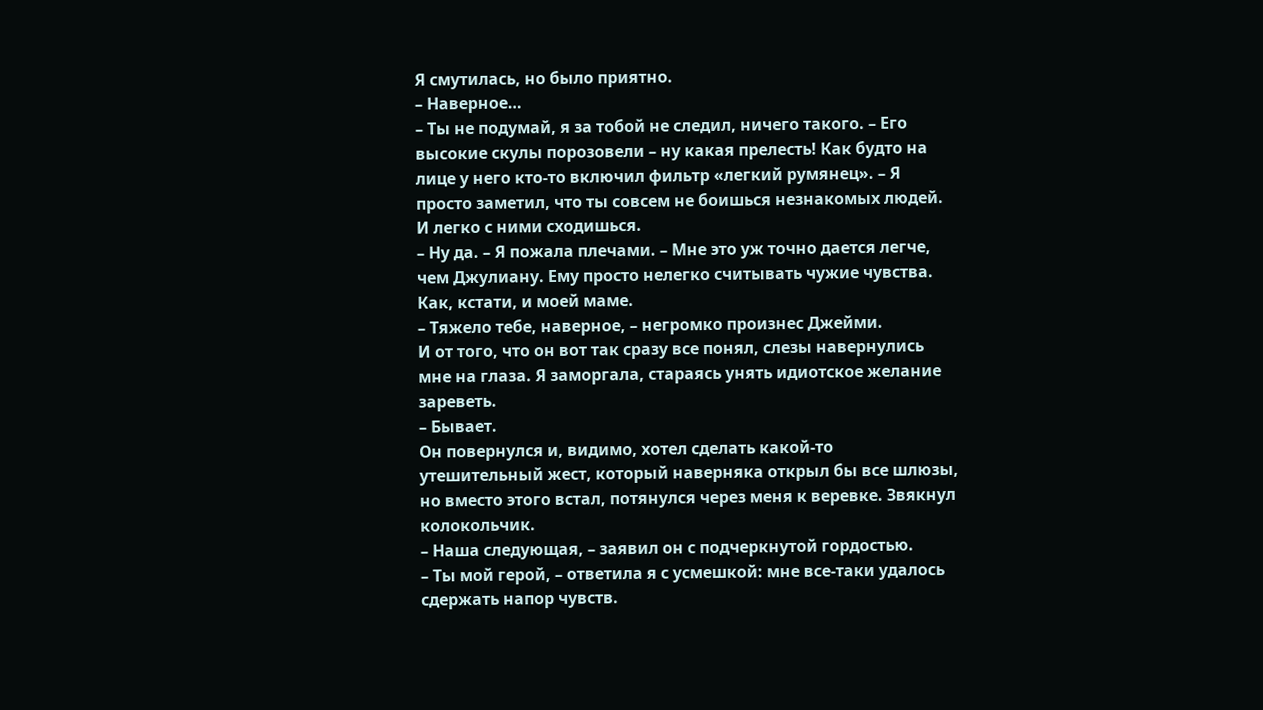Я смутилась, но было приятно.
– Наверное…
– Ты не подумай, я за тобой не следил, ничего такого. – Его высокие скулы порозовели – ну какая прелесть! Как будто на лице у него кто-то включил фильтр «легкий румянец». – Я просто заметил, что ты совсем не боишься незнакомых людей. И легко с ними сходишься.
– Ну да. – Я пожала плечами. – Мне это уж точно дается легче, чем Джулиану. Ему просто нелегко считывать чужие чувства. Как, кстати, и моей маме.
– Тяжело тебе, наверное, – негромко произнес Джейми.
И от того, что он вот так сразу все понял, слезы навернулись мне на глаза. Я заморгала, стараясь унять идиотское желание зареветь.
– Бывает.
Он повернулся и, видимо, хотел сделать какой-то утешительный жест, который наверняка открыл бы все шлюзы, но вместо этого встал, потянулся через меня к веревке. Звякнул колокольчик.
– Наша следующая, – заявил он с подчеркнутой гордостью.
– Ты мой герой, – ответила я с усмешкой: мне все-таки удалось сдержать напор чувств.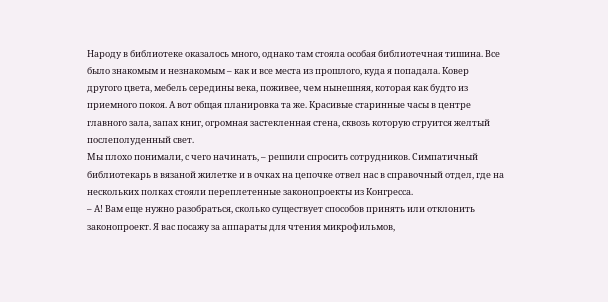Народу в библиотеке оказалось много, однако там стояла особая библиотечная тишина. Все было знакомым и незнакомым – как и все места из прошлого, куда я попадала. Ковер другого цвета, мебель середины века, поживее, чем нынешняя, которая как будто из приемного покоя. А вот общая планировка та же. Красивые старинные часы в центре главного зала, запах книг, огромная застекленная стена, сквозь которую струится желтый послеполуденный свет.
Мы плохо понимали, с чего начинать, – решили спросить сотрудников. Симпатичный библиотекарь в вязаной жилетке и в очках на цепочке отвел нас в справочный отдел, где на нескольких полках стояли переплетенные законопроекты из Конгресса.
– А! Вам еще нужно разобраться, сколько существует способов принять или отклонить законопроект. Я вас посажу за аппараты для чтения микрофильмов,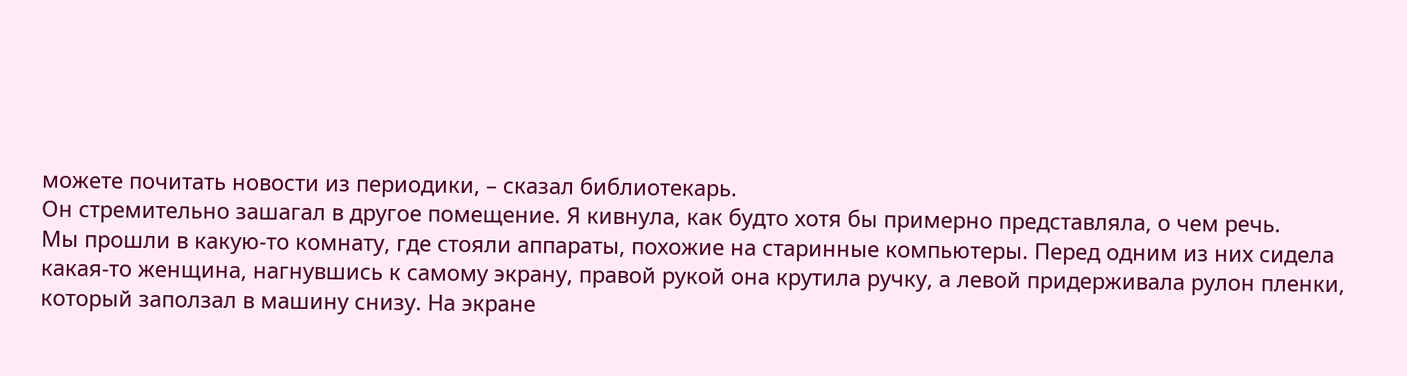можете почитать новости из периодики, – сказал библиотекарь.
Он стремительно зашагал в другое помещение. Я кивнула, как будто хотя бы примерно представляла, о чем речь.
Мы прошли в какую-то комнату, где стояли аппараты, похожие на старинные компьютеры. Перед одним из них сидела какая-то женщина, нагнувшись к самому экрану, правой рукой она крутила ручку, а левой придерживала рулон пленки, который заползал в машину снизу. На экране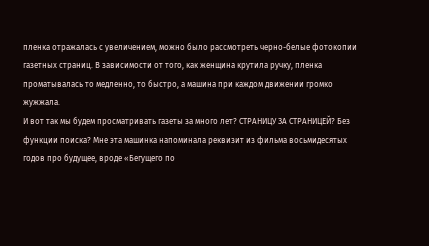пленка отражалась с увеличением, можно было рассмотреть черно-белые фотокопии газетных страниц. В зависимости от того, как женщина крутила ручку, пленка проматывалась то медленно, то быстро, а машина при каждом движении громко жужжала.
И вот так мы будем просматривать газеты за много лет? СТРАНИЦУ ЗА СТРАНИЦЕЙ? Без функции поиска? Мне эта машинка напоминала реквизит из фильма восьмидесятых годов про будущее, вроде «Бегущего по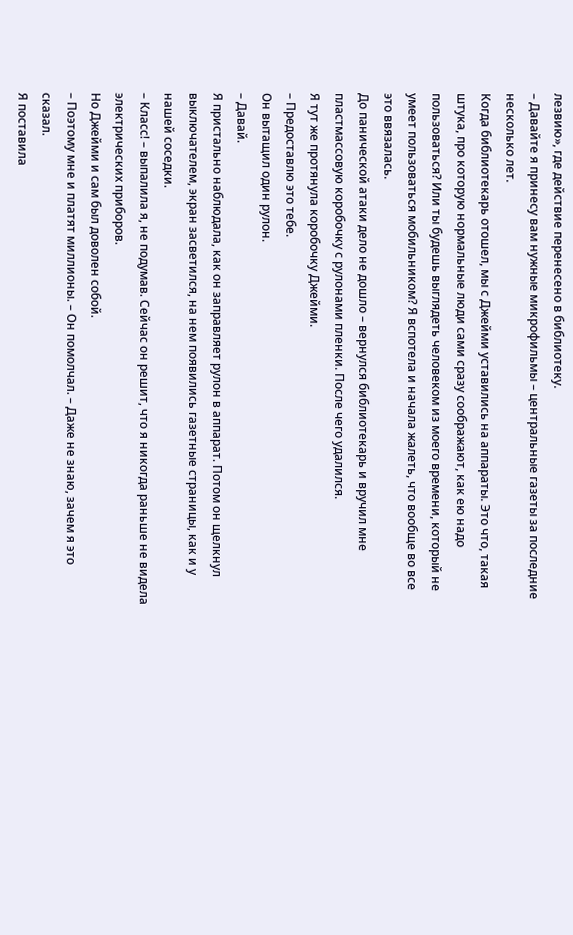лезвию», где действие перенесено в библиотеку.
– Давайте я принесу вам нужные микрофильмы – центральные газеты за последние несколько лет.
Когда библиотекарь отошел, мы с Джейми уставились на аппараты. Это что, такая штука, про которую нормальные люди сами сразу соображают, как ею надо пользоваться? Или ты будешь выглядеть человеком из моего времени, который не умеет пользоваться мобильником? Я вспотела и начала жалеть, что вообще во все это ввязалась.
До панической атаки дело не дошло – вернулся библиотекарь и вручил мне пластмассовую коробочку с рулонами пленки. После чего удалился.
Я тут же протянула коробочку Джейми.
– Предоставлю это тебе.
Он вытащил один рулон.
– Давай.
Я пристально наблюдала, как он заправляет рулон в аппарат. Потом он щелкнул выключателем, экран засветился, на нем появились газетные страницы, как и у нашей соседки.
– Класс! – выпалила я, не подумав. Сейчас он решит, что я никогда раньше не видела электрических приборов.
Но Джейми и сам был доволен собой.
– Поэтому мне и платят миллионы. – Он помолчал. – Даже не знаю, зачем я это сказал.
Я поставила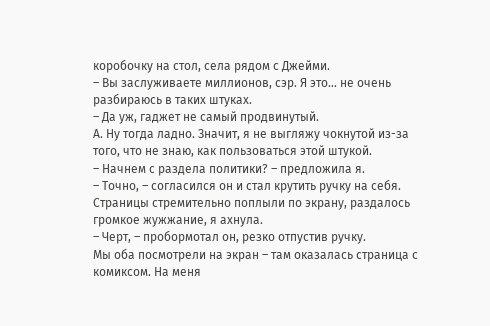коробочку на стол, села рядом с Джейми.
– Вы заслуживаете миллионов, сэр. Я это… не очень разбираюсь в таких штуках.
– Да уж, гаджет не самый продвинутый.
А. Ну тогда ладно. Значит, я не выгляжу чокнутой из-за того, что не знаю, как пользоваться этой штукой.
– Начнем с раздела политики? – предложила я.
– Точно, – согласился он и стал крутить ручку на себя. Страницы стремительно поплыли по экрану, раздалось громкое жужжание, я ахнула.
– Черт, – пробормотал он, резко отпустив ручку.
Мы оба посмотрели на экран – там оказалась страница с комиксом. На меня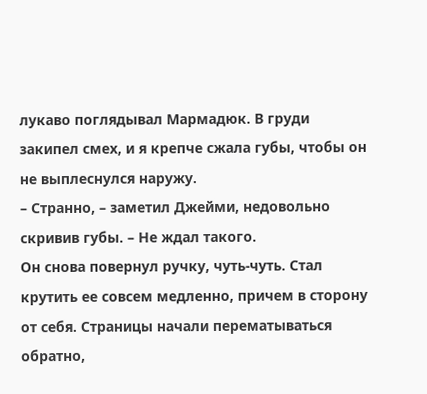лукаво поглядывал Мармадюк. В груди закипел смех, и я крепче сжала губы, чтобы он не выплеснулся наружу.
– Странно, – заметил Джейми, недовольно скривив губы. – Не ждал такого.
Он снова повернул ручку, чуть-чуть. Стал крутить ее совсем медленно, причем в сторону от себя. Страницы начали перематываться обратно,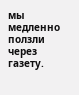мы медленно ползли через газету.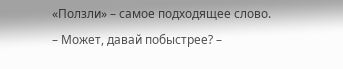«Ползли» – самое подходящее слово.
– Может, давай побыстрее? –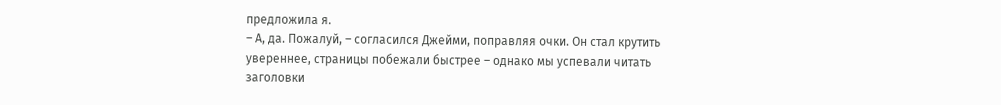предложила я.
– А, да. Пожалуй, – согласился Джейми, поправляя очки. Он стал крутить увереннее, страницы побежали быстрее – однако мы успевали читать заголовки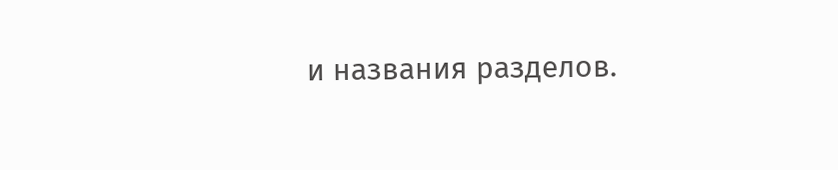и названия разделов.